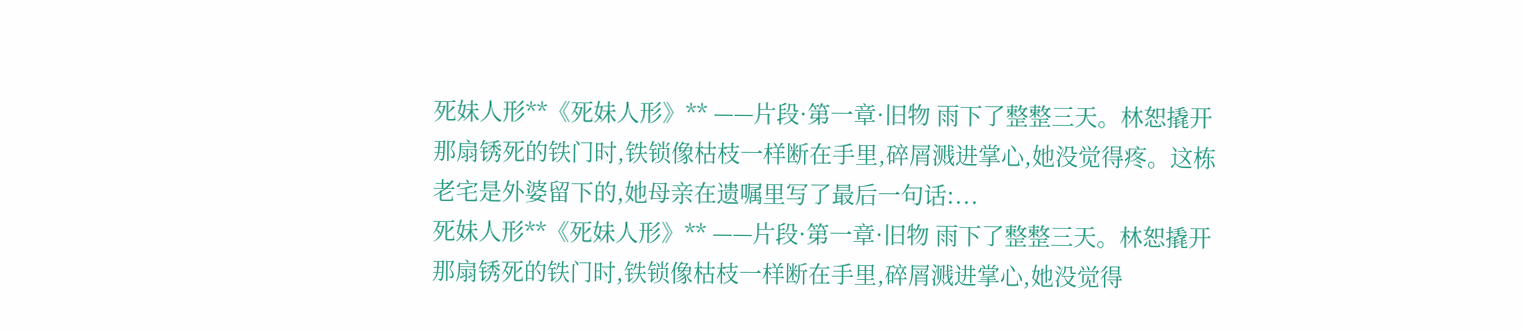死妹人形**《死妹人形》** ——片段·第一章·旧物 雨下了整整三天。林恕撬开那扇锈死的铁门时,铁锁像枯枝一样断在手里,碎屑溅进掌心,她没觉得疼。这栋老宅是外婆留下的,她母亲在遗嘱里写了最后一句话:...
死妹人形**《死妹人形》** ——片段·第一章·旧物 雨下了整整三天。林恕撬开那扇锈死的铁门时,铁锁像枯枝一样断在手里,碎屑溅进掌心,她没觉得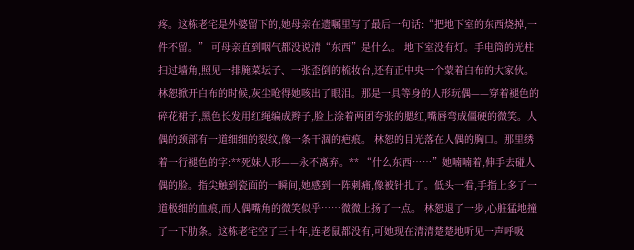疼。这栋老宅是外婆留下的,她母亲在遗嘱里写了最后一句话:“把地下室的东西烧掉,一件不留。” 可母亲直到咽气都没说清“东西”是什么。 地下室没有灯。手电筒的光柱扫过墙角,照见一排腌菜坛子、一张歪倒的梳妆台,还有正中央一个蒙着白布的大家伙。林恕掀开白布的时候,灰尘呛得她咳出了眼泪。那是一具等身的人形玩偶——穿着褪色的碎花裙子,黑色长发用红绳编成辫子,脸上涂着两团夸张的腮红,嘴唇弯成僵硬的微笑。人偶的颈部有一道细细的裂纹,像一条干涸的疤痕。 林恕的目光落在人偶的胸口。那里绣着一行褪色的字:**死妹人形——永不离弃。** “什么东西……”她喃喃着,伸手去碰人偶的脸。指尖触到瓷面的一瞬间,她感到一阵刺痛,像被针扎了。低头一看,手指上多了一道极细的血痕,而人偶嘴角的微笑似乎……微微上扬了一点。 林恕退了一步,心脏猛地撞了一下肋条。这栋老宅空了三十年,连老鼠都没有,可她现在清清楚楚地听见一声呼吸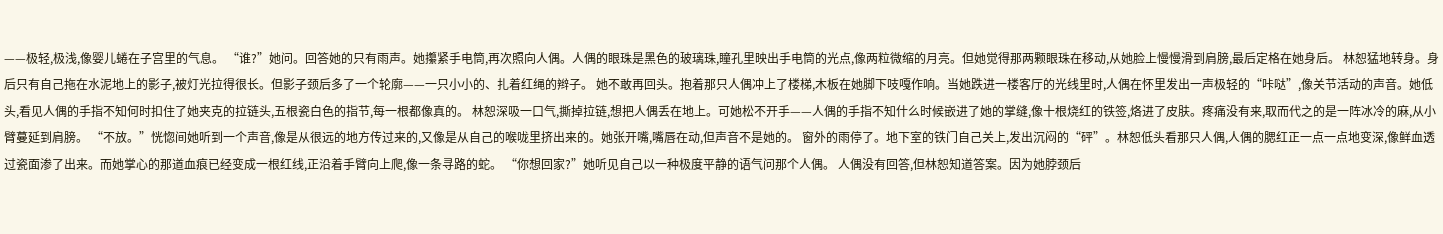——极轻,极浅,像婴儿蜷在子宫里的气息。 “谁?”她问。回答她的只有雨声。她攥紧手电筒,再次照向人偶。人偶的眼珠是黑色的玻璃珠,瞳孔里映出手电筒的光点,像两粒微缩的月亮。但她觉得那两颗眼珠在移动,从她脸上慢慢滑到肩膀,最后定格在她身后。 林恕猛地转身。身后只有自己拖在水泥地上的影子,被灯光拉得很长。但影子颈后多了一个轮廓——一只小小的、扎着红绳的辫子。 她不敢再回头。抱着那只人偶冲上了楼梯,木板在她脚下吱嘎作响。当她跌进一楼客厅的光线里时,人偶在怀里发出一声极轻的“咔哒”,像关节活动的声音。她低头,看见人偶的手指不知何时扣住了她夹克的拉链头,五根瓷白色的指节,每一根都像真的。 林恕深吸一口气,撕掉拉链,想把人偶丢在地上。可她松不开手——人偶的手指不知什么时候嵌进了她的掌缝,像十根烧红的铁签,烙进了皮肤。疼痛没有来,取而代之的是一阵冰冷的麻,从小臂蔓延到肩膀。 “不放。”恍惚间她听到一个声音,像是从很远的地方传过来的,又像是从自己的喉咙里挤出来的。她张开嘴,嘴唇在动,但声音不是她的。 窗外的雨停了。地下室的铁门自己关上,发出沉闷的“砰”。林恕低头看那只人偶,人偶的腮红正一点一点地变深,像鲜血透过瓷面渗了出来。而她掌心的那道血痕已经变成一根红线,正沿着手臂向上爬,像一条寻路的蛇。 “你想回家?”她听见自己以一种极度平静的语气问那个人偶。 人偶没有回答,但林恕知道答案。因为她脖颈后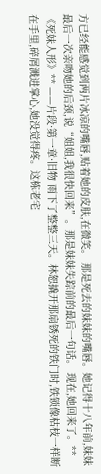方已经能感觉到两片冰凉的嘴唇,贴着她的皮肤,在微笑。 那是死去的妹妹的嘴唇。她记得十八年前,妹妹最后一次亲吻她的后颈,说“姐姐,我很快回来”。那是妹妹失踪前的最后一句话。 现在,她回来了。**《死妹人形》** ——片段·第一章·旧物 雨下了整整三天。林恕撬开那扇锈死的铁门时,铁锁像枯枝一样断在手里,碎屑溅进掌心,她没觉得疼。这栋老宅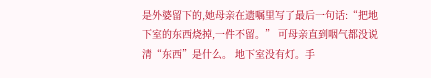是外婆留下的,她母亲在遗嘱里写了最后一句话:“把地下室的东西烧掉,一件不留。” 可母亲直到咽气都没说清“东西”是什么。 地下室没有灯。手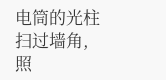电筒的光柱扫过墙角,照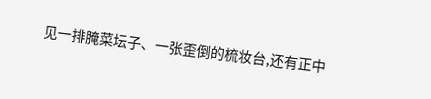见一排腌菜坛子、一张歪倒的梳妆台,还有正中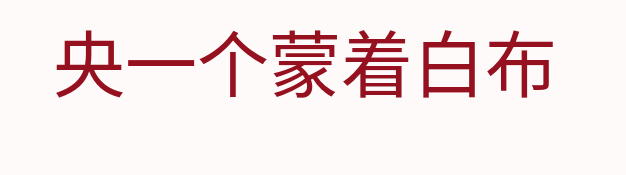央一个蒙着白布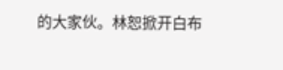的大家伙。林恕掀开白布